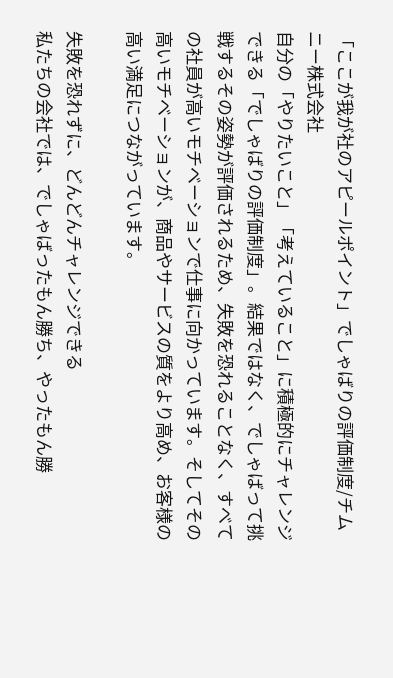「ここが我が社のアピールポイント」でしゃばりの評価制度/チムニー株式会社
自分の「やりたいこと」「考えていること」に積極的にチャレンジできる「でしゃばりの評価制度」。結果ではなく、でしゃばって挑戦するその姿勢が評価されるため、失敗を恐れることなく、すべての社員が高いモチベーションで仕事に向かっています。そしてその高いモチベーションが、商品やサービスの質をより高め、お客様の高い満足につながっています。

失敗を恐れずに、どんどんチャレンジできる
私たちの会社では、でしゃばったもん勝ち、やったもん勝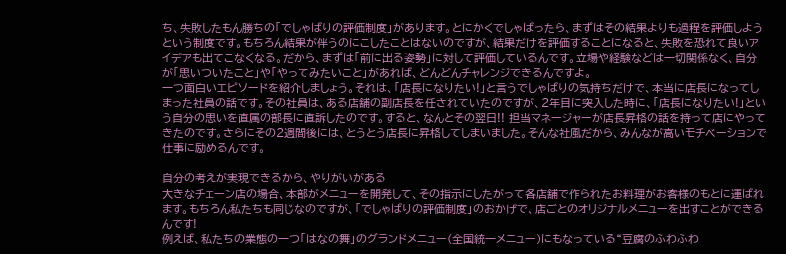ち、失敗したもん勝ちの「でしゃばりの評価制度」があります。とにかくでしゃばったら、まずはその結果よりも過程を評価しようという制度です。もちろん結果が伴うのにこしたことはないのですが、結果だけを評価することになると、失敗を恐れて良いアイデアも出てこなくなる。だから、まずは「前に出る姿勢」に対して評価しているんです。立場や経験などは一切関係なく、自分が「思いついたこと」や「やってみたいこと」があれば、どんどんチャレンジできるんですよ。
一つ面白いエピソードを紹介しましょう。それは、「店長になりたい!」と言うでしゃばりの気持ちだけで、本当に店長になってしまった社員の話です。その社員は、ある店舗の副店長を任されていたのですが、2年目に突入した時に、「店長になりたい!」という自分の思いを直属の部長に直訴したのです。すると、なんとその翌日!! 担当マネージャーが店長昇格の話を持って店にやってきたのです。さらにその2週間後には、とうとう店長に昇格してしまいました。そんな社風だから、みんなが高いモチベーションで仕事に励めるんです。

自分の考えが実現できるから、やりがいがある
大きなチェーン店の場合、本部がメニューを開発して、その指示にしたがって各店舗で作られたお料理がお客様のもとに運ばれます。もちろん私たちも同じなのですが、「でしゃばりの評価制度」のおかげで、店ごとのオリジナルメニューを出すことができるんです!
例えば、私たちの業態の一つ「はなの舞」のグランドメニュー(全国統一メニュー)にもなっている“豆腐のふわふわ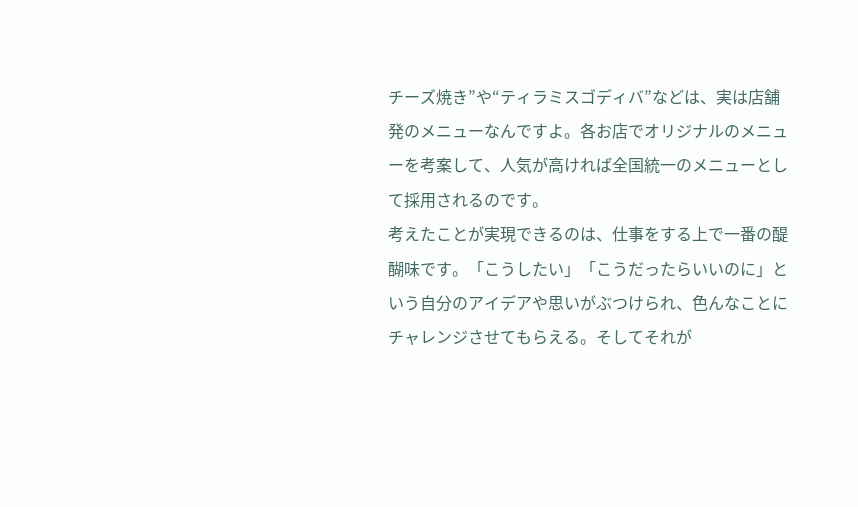チーズ焼き”や“ティラミスゴディバ”などは、実は店舗発のメニューなんですよ。各お店でオリジナルのメニューを考案して、人気が高ければ全国統一のメニューとして採用されるのです。
考えたことが実現できるのは、仕事をする上で一番の醍醐味です。「こうしたい」「こうだったらいいのに」という自分のアイデアや思いがぶつけられ、色んなことにチャレンジさせてもらえる。そしてそれが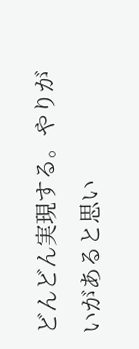どんどん実現する。やりがいがあると思い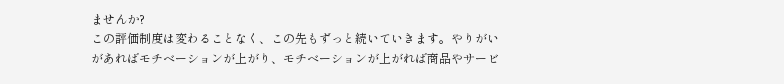ませんか?
この評価制度は変わることなく、この先もずっと続いていきます。やりがいがあればモチベーションが上がり、モチベーションが上がれば商品やサービ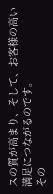スの質が高まり、そして、お客様の高い満足につながるのです。
その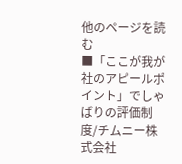他のページを読む
■「ここが我が社のアピールポイント」でしゃばりの評価制度/チムニー株式会社